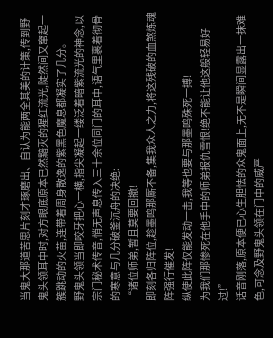当鬼大那道苦思片刻才琢磨出、自认为能两全其美的计策,传到野鬼头领耳中时,对方眼底原本已然黯灭的猩红流光,陡然间又窜起一簇跳动的火苗,连带着周身散逸的紫黑色魔息都凝实了几分。
野鬼头领当即咬牙把心一横,指尖凝起一缕泛着暗紫流光的神念,以宗门秘术传音,悄无声息传入三十余位同门的耳中,语气里裹着彻骨的寒意与几分破釜沉舟的决绝:
“诸位师弟,暂且莫要回撤!
即刻各归阵位,趁墨鸣那厮不备,集我众人之力,将这残破的血煞炼魂阵强行催发!
纵使此阵仅能发动一击,我等也要与那墨鸣殊死一搏!
为我们那惨死在他手中的师弟报仇雪恨!绝不能让他这般轻易好过!”
话音刚落,原本便已心生胆怯的众鬼面上,无不是瞬间显露出一抹难色,可念及野鬼头领在门中的威严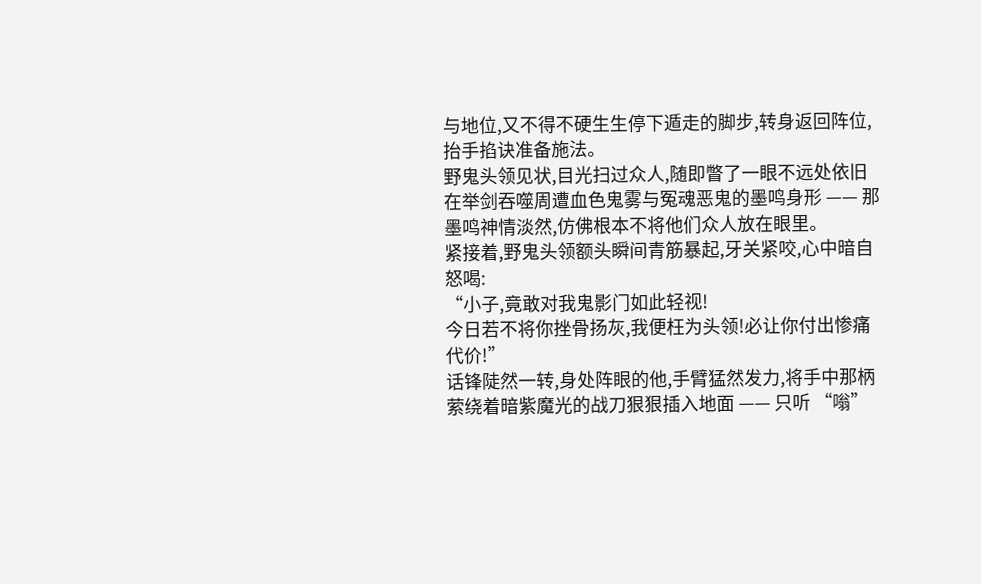与地位,又不得不硬生生停下遁走的脚步,转身返回阵位,抬手掐诀准备施法。
野鬼头领见状,目光扫过众人,随即瞥了一眼不远处依旧在举剑吞噬周遭血色鬼雾与冤魂恶鬼的墨鸣身形 —— 那墨鸣神情淡然,仿佛根本不将他们众人放在眼里。
紧接着,野鬼头领额头瞬间青筋暴起,牙关紧咬,心中暗自怒喝:
“小子,竟敢对我鬼影门如此轻视!
今日若不将你挫骨扬灰,我便枉为头领!必让你付出惨痛代价!”
话锋陡然一转,身处阵眼的他,手臂猛然发力,将手中那柄萦绕着暗紫魔光的战刀狠狠插入地面 —— 只听 “嗡”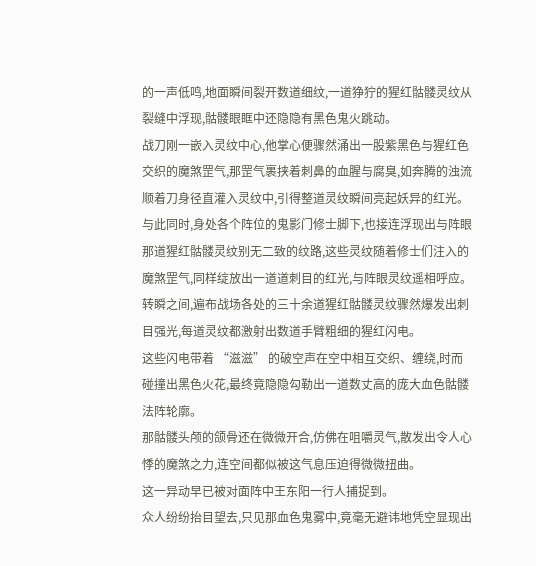的一声低鸣,地面瞬间裂开数道细纹,一道狰狞的猩红骷髅灵纹从裂缝中浮现,骷髅眼眶中还隐隐有黑色鬼火跳动。
战刀刚一嵌入灵纹中心,他掌心便骤然涌出一股紫黑色与猩红色交织的魔煞罡气,那罡气裹挟着刺鼻的血腥与腐臭,如奔腾的浊流顺着刀身径直灌入灵纹中,引得整道灵纹瞬间亮起妖异的红光。
与此同时,身处各个阵位的鬼影门修士脚下,也接连浮现出与阵眼那道猩红骷髅灵纹别无二致的纹路,这些灵纹随着修士们注入的魔煞罡气,同样绽放出一道道刺目的红光,与阵眼灵纹遥相呼应。
转瞬之间,遍布战场各处的三十余道猩红骷髅灵纹骤然爆发出刺目强光,每道灵纹都激射出数道手臂粗细的猩红闪电。
这些闪电带着 “滋滋” 的破空声在空中相互交织、缠绕,时而碰撞出黑色火花,最终竟隐隐勾勒出一道数丈高的庞大血色骷髅法阵轮廓。
那骷髅头颅的颌骨还在微微开合,仿佛在咀嚼灵气,散发出令人心悸的魔煞之力,连空间都似被这气息压迫得微微扭曲。
这一异动早已被对面阵中王东阳一行人捕捉到。
众人纷纷抬目望去,只见那血色鬼雾中,竟毫无避讳地凭空显现出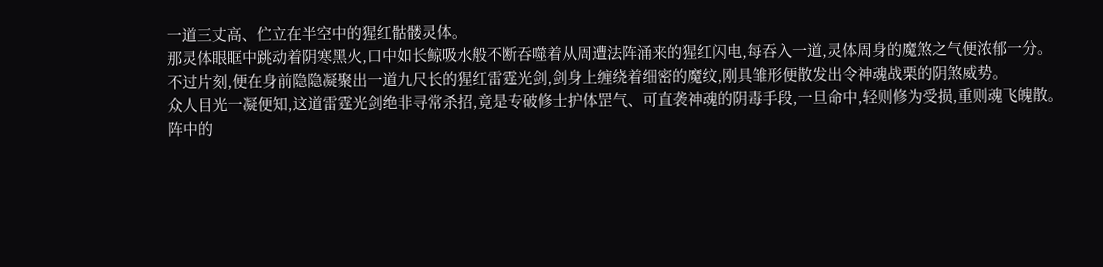一道三丈高、伫立在半空中的猩红骷髅灵体。
那灵体眼眶中跳动着阴寒黑火,口中如长鲸吸水般不断吞噬着从周遭法阵涌来的猩红闪电,每吞入一道,灵体周身的魔煞之气便浓郁一分。
不过片刻,便在身前隐隐凝聚出一道九尺长的猩红雷霆光剑,剑身上缠绕着细密的魔纹,刚具雏形便散发出令神魂战栗的阴煞威势。
众人目光一凝便知,这道雷霆光剑绝非寻常杀招,竟是专破修士护体罡气、可直袭神魂的阴毒手段,一旦命中,轻则修为受损,重则魂飞魄散。
阵中的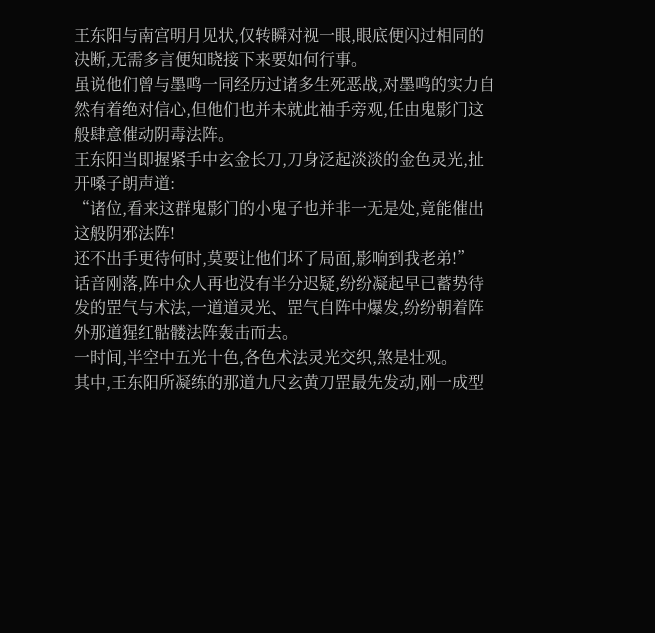王东阳与南宫明月见状,仅转瞬对视一眼,眼底便闪过相同的决断,无需多言便知晓接下来要如何行事。
虽说他们曾与墨鸣一同经历过诸多生死恶战,对墨鸣的实力自然有着绝对信心,但他们也并未就此袖手旁观,任由鬼影门这般肆意催动阴毒法阵。
王东阳当即握紧手中玄金长刀,刀身泛起淡淡的金色灵光,扯开嗓子朗声道:
“诸位,看来这群鬼影门的小鬼子也并非一无是处,竟能催出这般阴邪法阵!
还不出手更待何时,莫要让他们坏了局面,影响到我老弟!”
话音刚落,阵中众人再也没有半分迟疑,纷纷凝起早已蓄势待发的罡气与术法,一道道灵光、罡气自阵中爆发,纷纷朝着阵外那道猩红骷髅法阵轰击而去。
一时间,半空中五光十色,各色术法灵光交织,煞是壮观。
其中,王东阳所凝练的那道九尺玄黄刀罡最先发动,刚一成型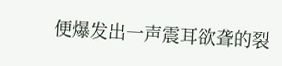便爆发出一声震耳欲聋的裂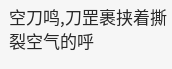空刀鸣,刀罡裹挟着撕裂空气的呼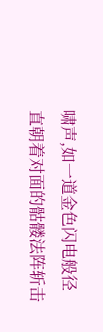啸声,如一道金色闪电般径直朝着对面的骷髅法阵斩击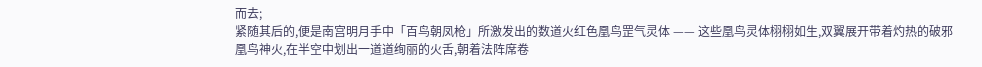而去;
紧随其后的,便是南宫明月手中「百鸟朝凤枪」所激发出的数道火红色凰鸟罡气灵体 —— 这些凰鸟灵体栩栩如生,双翼展开带着灼热的破邪凰鸟神火,在半空中划出一道道绚丽的火舌,朝着法阵席卷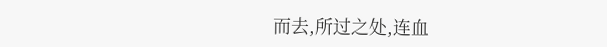而去,所过之处,连血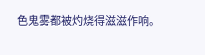色鬼雾都被灼烧得滋滋作响。